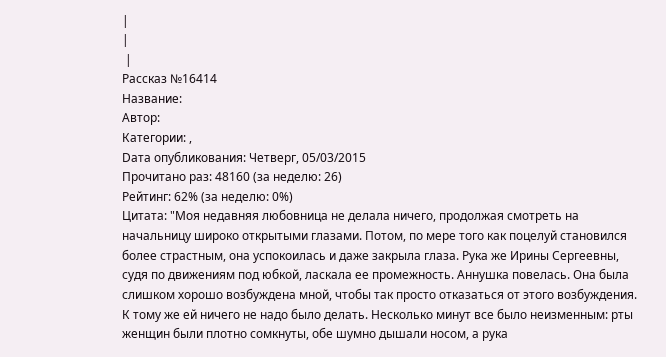|
|
 |
Рассказ №16414
Название:
Автор:
Категории: ,
Dата опубликования: Четверг, 05/03/2015
Прочитано раз: 48160 (за неделю: 26)
Рейтинг: 62% (за неделю: 0%)
Цитата: "Моя недавняя любовница не делала ничего, продолжая смотреть на начальницу широко открытыми глазами. Потом, по мере того как поцелуй становился более страстным, она успокоилась и даже закрыла глаза. Рука же Ирины Сергеевны, судя по движениям под юбкой, ласкала ее промежность. Аннушка повелась. Она была слишком хорошо возбуждена мной, чтобы так просто отказаться от этого возбуждения. К тому же ей ничего не надо было делать. Несколько минут все было неизменным: рты женщин были плотно сомкнуты, обе шумно дышали носом, а рука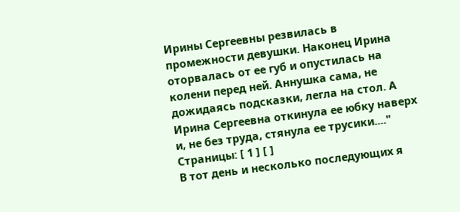Ирины Сергеевны резвилась в промежности девушки. Наконец Ирина оторвалась от ее губ и опустилась на колени перед ней. Аннушка сама, не дожидаясь подсказки, легла на стол. А Ирина Сергеевна откинула ее юбку наверх и, не без труда, стянула ее трусики...."
Страницы: [ 1 ] [ ]
В тот день и несколько последующих я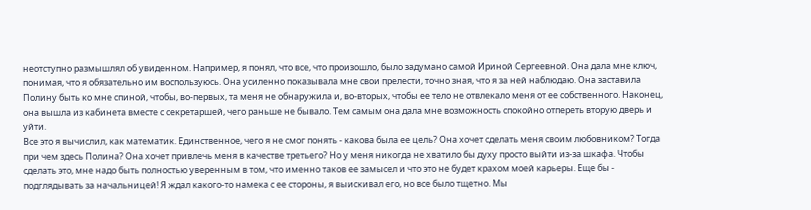неотступно размышлял об увиденном. Например, я понял, что все, что произошло, было задумано самой Ириной Сергеевной. Она дала мне ключ, понимая, что я обязательно им воспользуюсь. Она усиленно показывала мне свои прелести, точно зная, что я за ней наблюдаю. Она заставила Полину быть ко мне спиной, чтобы, во-первых, та меня не обнаружила и, во-вторых, чтобы ее тело не отвлекало меня от ее собственного. Наконец, она вышла из кабинета вместе с секретаршей, чего раньше не бывало. Тем самым она дала мне возможность спокойно отпереть вторую дверь и уйти.
Все это я вычислил, как математик. Единственное, чего я не смог понять - какова была ее цель? Она хочет сделать меня своим любовником? Тогда при чем здесь Полина? Она хочет привлечь меня в качестве третьего? Но у меня никогда не хватило бы духу просто выйти из-за шкафа. Чтобы сделать это, мне надо быть полностью уверенным в том, что именно таков ее замысел и что это не будет крахом моей карьеры. Еще бы - подглядывать за начальницей! Я ждал какого-то намека с ее стороны, я выискивал его, но все было тщетно. Мы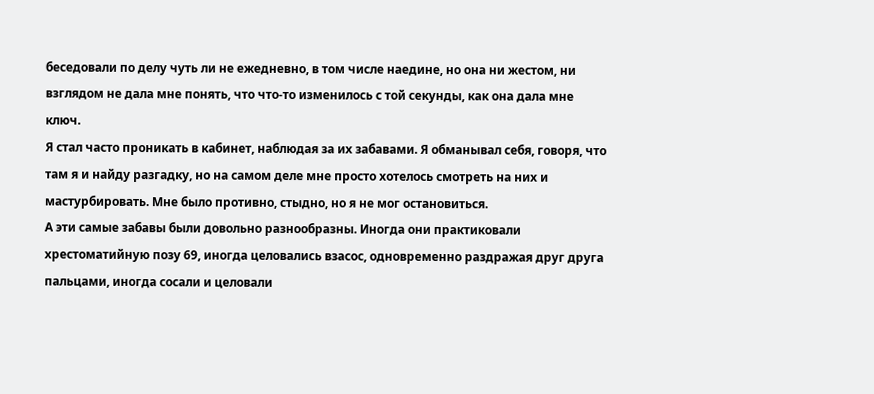беседовали по делу чуть ли не ежедневно, в том числе наедине, но она ни жестом, ни взглядом не дала мне понять, что что-то изменилось с той секунды, как она дала мне ключ.
Я стал часто проникать в кабинет, наблюдая за их забавами. Я обманывал себя, говоря, что там я и найду разгадку, но на самом деле мне просто хотелось смотреть на них и мастурбировать. Мне было противно, стыдно, но я не мог остановиться.
А эти самые забавы были довольно разнообразны. Иногда они практиковали хрестоматийную позу 69, иногда целовались взасос, одновременно раздражая друг друга пальцами, иногда сосали и целовали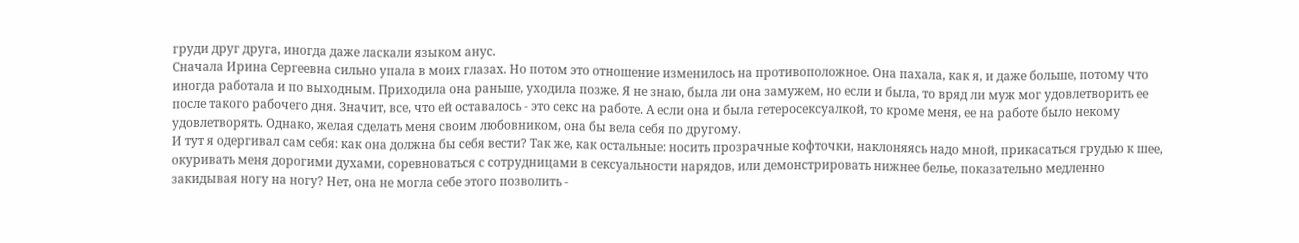груди друг друга, иногда даже ласкали языком анус.
Сначала Ирина Сергеевна сильно упала в моих глазах. Но потом это отношение изменилось на противоположное. Она пахала, как я, и даже больше, потому что иногда работала и по выходным. Приходила она раньше, уходила позже. Я не знаю, была ли она замужем, но если и была, то вряд ли муж мог удовлетворить ее после такого рабочего дня. Значит, все, что ей оставалось - это секс на работе. А если она и была гетеросексуалкой, то кроме меня, ее на работе было некому удовлетворять. Однако, желая сделать меня своим любовником, она бы вела себя по другому.
И тут я одергивал сам себя: как она должна бы себя вести? Так же, как остальные: носить прозрачные кофточки, наклоняясь надо мной, прикасаться грудью к шее, окуривать меня дорогими духами, соревноваться с сотрудницами в сексуальности нарядов, или демонстрировать нижнее белье, показательно медленно закидывая ногу на ногу? Нет, она не могла себе этого позволить -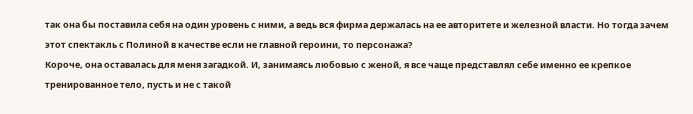так она бы поставила себя на один уровень с ними, а ведь вся фирма держалась на ее авторитете и железной власти. Но тогда зачем этот спектакль с Полиной в качестве если не главной героини, то персонажа?
Короче, она оставалась для меня загадкой. И, занимаясь любовью с женой, я все чаще представлял себе именно ее крепкое тренированное тело, пусть и не с такой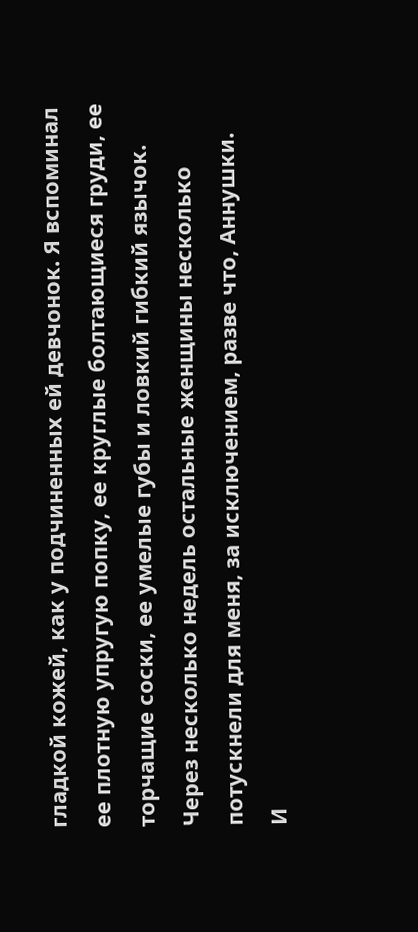гладкой кожей, как у подчиненных ей девчонок. Я вспоминал ее плотную упругую попку, ее круглые болтающиеся груди, ее торчащие соски, ее умелые губы и ловкий гибкий язычок. Через несколько недель остальные женщины несколько потускнели для меня, за исключением, разве что, Аннушки.
И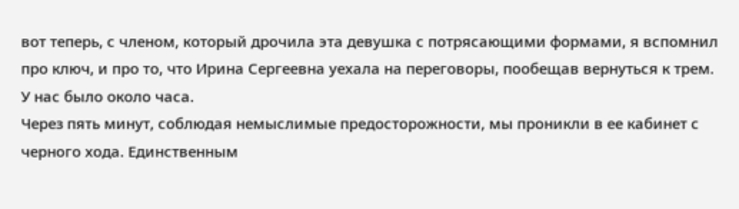вот теперь, с членом, который дрочила эта девушка с потрясающими формами, я вспомнил про ключ, и про то, что Ирина Сергеевна уехала на переговоры, пообещав вернуться к трем. У нас было около часа.
Через пять минут, соблюдая немыслимые предосторожности, мы проникли в ее кабинет с черного хода. Единственным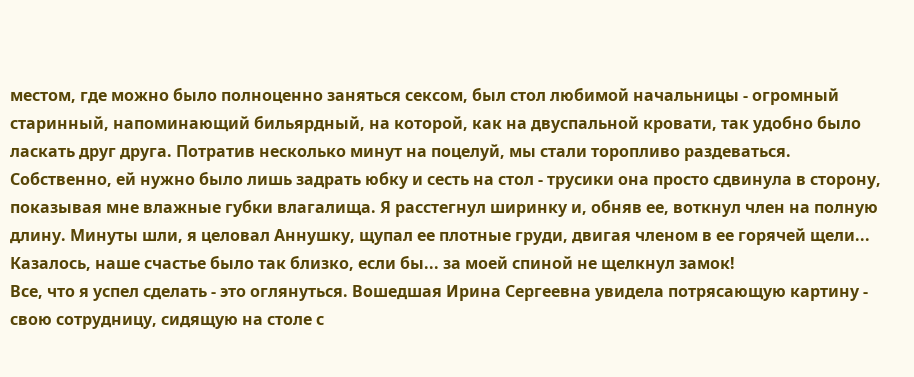местом, где можно было полноценно заняться сексом, был стол любимой начальницы - огромный старинный, напоминающий бильярдный, на которой, как на двуспальной кровати, так удобно было ласкать друг друга. Потратив несколько минут на поцелуй, мы стали торопливо раздеваться. Собственно, ей нужно было лишь задрать юбку и сесть на стол - трусики она просто сдвинула в сторону, показывая мне влажные губки влагалища. Я расстегнул ширинку и, обняв ее, воткнул член на полную длину. Минуты шли, я целовал Аннушку, щупал ее плотные груди, двигая членом в ее горячей щели... Казалось, наше счастье было так близко, если бы... за моей спиной не щелкнул замок!
Все, что я успел сделать - это оглянуться. Вошедшая Ирина Сергеевна увидела потрясающую картину - свою сотрудницу, сидящую на столе с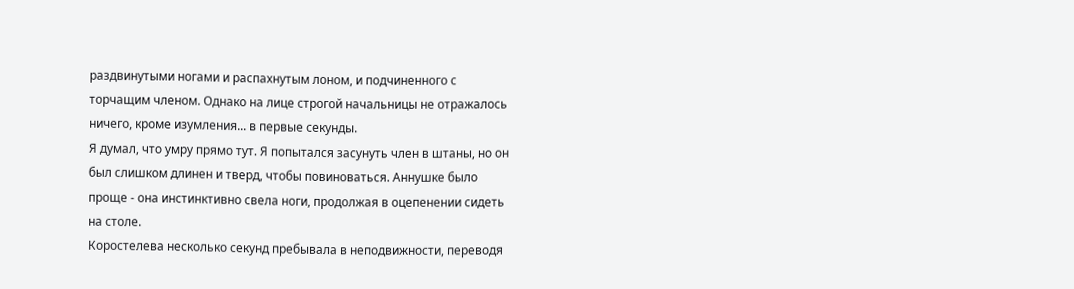раздвинутыми ногами и распахнутым лоном, и подчиненного с торчащим членом. Однако на лице строгой начальницы не отражалось ничего, кроме изумления... в первые секунды.
Я думал, что умру прямо тут. Я попытался засунуть член в штаны, но он был слишком длинен и тверд, чтобы повиноваться. Аннушке было проще - она инстинктивно свела ноги, продолжая в оцепенении сидеть на столе.
Коростелева несколько секунд пребывала в неподвижности, переводя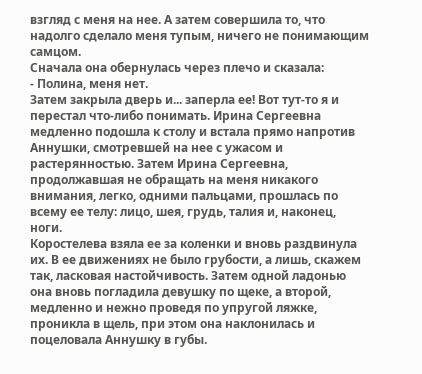взгляд с меня на нее. А затем совершила то, что надолго сделало меня тупым, ничего не понимающим самцом.
Сначала она обернулась через плечо и сказала:
- Полина, меня нет.
Затем закрыла дверь и... заперла ее! Вот тут-то я и перестал что-либо понимать. Ирина Сергеевна медленно подошла к столу и встала прямо напротив Аннушки, смотревшей на нее с ужасом и растерянностью. Затем Ирина Сергеевна, продолжавшая не обращать на меня никакого внимания, легко, одними пальцами, прошлась по всему ее телу: лицо, шея, грудь, талия и, наконец, ноги.
Коростелева взяла ее за коленки и вновь раздвинула их. В ее движениях не было грубости, а лишь, скажем так, ласковая настойчивость. Затем одной ладонью она вновь погладила девушку по щеке, а второй, медленно и нежно проведя по упругой ляжке, проникла в щель, при этом она наклонилась и поцеловала Аннушку в губы.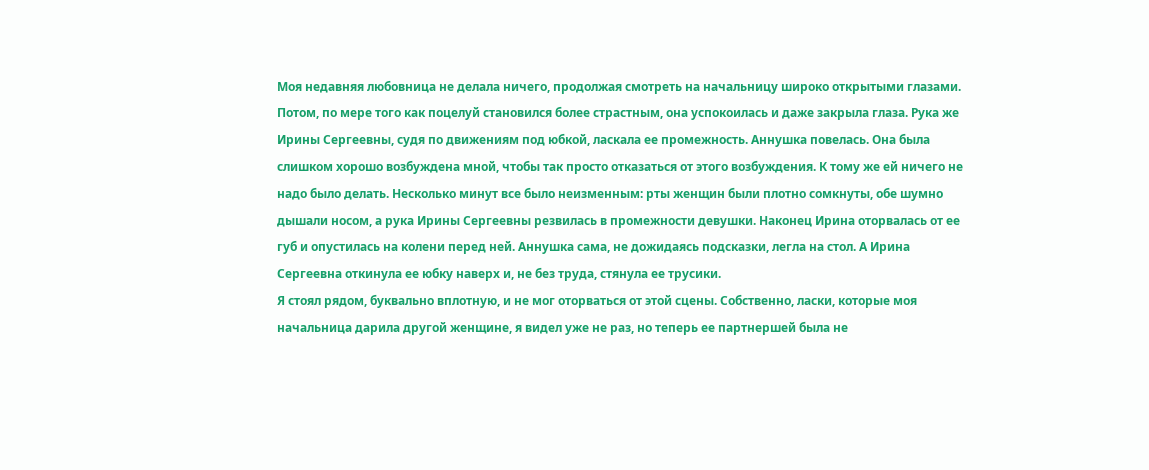Моя недавняя любовница не делала ничего, продолжая смотреть на начальницу широко открытыми глазами. Потом, по мере того как поцелуй становился более страстным, она успокоилась и даже закрыла глаза. Рука же Ирины Сергеевны, судя по движениям под юбкой, ласкала ее промежность. Аннушка повелась. Она была слишком хорошо возбуждена мной, чтобы так просто отказаться от этого возбуждения. К тому же ей ничего не надо было делать. Несколько минут все было неизменным: рты женщин были плотно сомкнуты, обе шумно дышали носом, а рука Ирины Сергеевны резвилась в промежности девушки. Наконец Ирина оторвалась от ее губ и опустилась на колени перед ней. Аннушка сама, не дожидаясь подсказки, легла на стол. А Ирина Сергеевна откинула ее юбку наверх и, не без труда, стянула ее трусики.
Я стоял рядом, буквально вплотную, и не мог оторваться от этой сцены. Собственно, ласки, которые моя начальница дарила другой женщине, я видел уже не раз, но теперь ее партнершей была не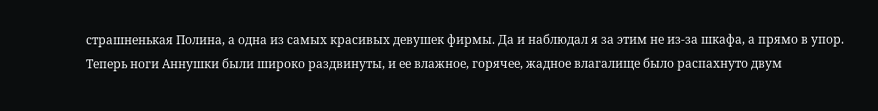страшненькая Полина, а одна из самых красивых девушек фирмы. Да и наблюдал я за этим не из-за шкафа, а прямо в упор.
Теперь ноги Аннушки были широко раздвинуты, и ее влажное, горячее, жадное влагалище было распахнуто двум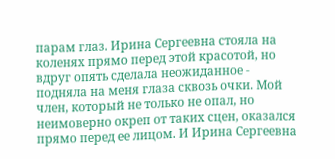парам глаз. Ирина Сергеевна стояла на коленях прямо перед этой красотой, но вдруг опять сделала неожиданное - подняла на меня глаза сквозь очки. Мой член, который не только не опал, но неимоверно окреп от таких сцен, оказался прямо перед ее лицом. И Ирина Сергеевна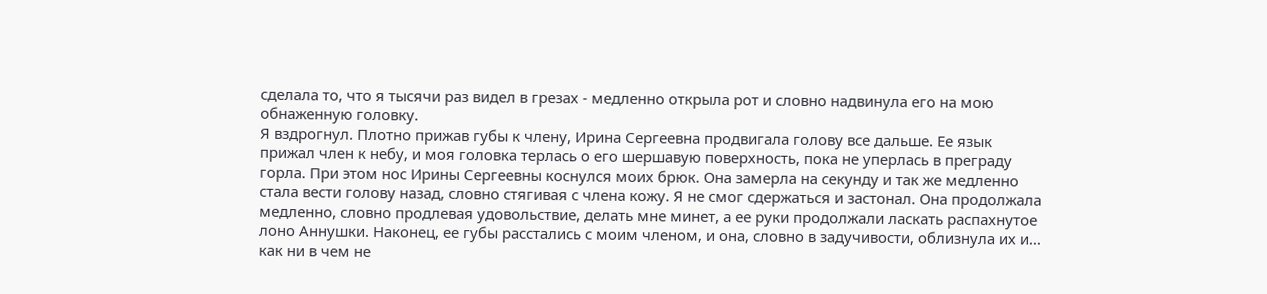сделала то, что я тысячи раз видел в грезах - медленно открыла рот и словно надвинула его на мою обнаженную головку.
Я вздрогнул. Плотно прижав губы к члену, Ирина Сергеевна продвигала голову все дальше. Ее язык прижал член к небу, и моя головка терлась о его шершавую поверхность, пока не уперлась в преграду горла. При этом нос Ирины Сергеевны коснулся моих брюк. Она замерла на секунду и так же медленно стала вести голову назад, словно стягивая с члена кожу. Я не смог сдержаться и застонал. Она продолжала медленно, словно продлевая удовольствие, делать мне минет, а ее руки продолжали ласкать распахнутое лоно Аннушки. Наконец, ее губы расстались с моим членом, и она, словно в задучивости, облизнула их и... как ни в чем не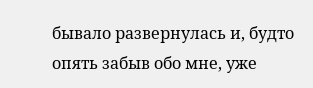бывало развернулась и, будто опять забыв обо мне, уже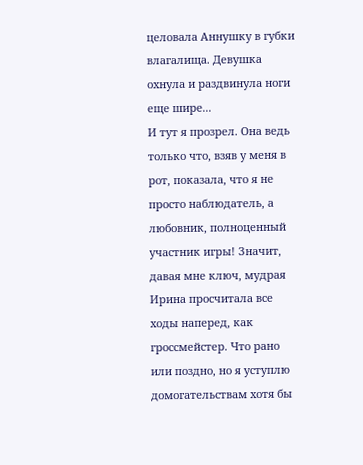целовала Аннушку в губки влагалища. Девушка охнула и раздвинула ноги еще шире...
И тут я прозрел. Она ведь только что, взяв у меня в рот, показала, что я не просто наблюдатель, а любовник, полноценный участник игры! Значит, давая мне ключ, мудрая Ирина просчитала все ходы наперед, как гроссмейстер. Что рано или поздно, но я уступлю домогательствам хотя бы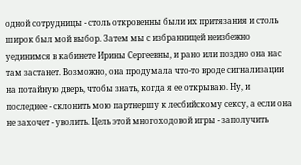одной сотрудницы - столь откровенны были их притязания и столь широк был мой выбор. Затем мы с избранницей неизбежно уединимся в кабинете Ирины Сергеевны, и рано или поздно она нас там застанет. Возможно, она продумала что-то вроде сигнализации на потайную дверь, чтобы знать, когда я ее открываю. Ну, и последнее - склонить мою партнершу к лесбийскому сексу, а если она не захочет - уволить. Цель этой многоходовой игры - заполучить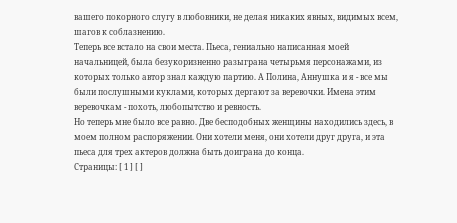вашего покорного слугу в любовники, не делая никаких явных, видимых всем, шагов к соблазнению.
Теперь все встало на свои места. Пьеса, гениально написанная моей начальницей, была безукоризненно разыграна четырьмя персонажами, из которых только автор знал каждую партию. А Полина, Аннушка и я - все мы были послушными куклами, которых дергают за веревочки. Имена этим веревочкам - похоть, любопытство и ревность.
Но теперь мне было все равно. Две бесподобных женщины находились здесь, в моем полном распоряжении. Они хотели меня, они хотели друг друга, и эта пьеса для трех актеров должна быть доиграна до конца.
Страницы: [ 1 ] [ ]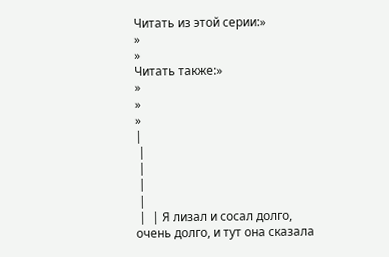Читать из этой серии:»
»
»
Читать также:»
»
»
»
|
 |
 |
 |
 |
 |  | Я лизал и сосал долго, очень долго, и тут она сказала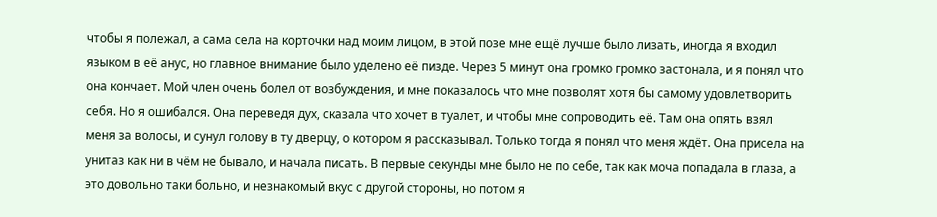чтобы я полежал, а сама села на корточки над моим лицом, в этой позе мне ещё лучше было лизать, иногда я входил языком в её анус, но главное внимание было уделено её пизде. Через 5 минут она громко громко застонала, и я понял что она кончает. Мой член очень болел от возбуждения, и мне показалось что мне позволят хотя бы самому удовлетворить себя. Но я ошибался. Она переведя дух, сказала что хочет в туалет, и чтобы мне сопроводить её. Там она опять взял меня за волосы, и сунул голову в ту дверцу, о котором я рассказывал. Только тогда я понял что меня ждёт. Она присела на унитаз как ни в чём не бывало, и начала писать. В первые секунды мне было не по себе, так как моча попадала в глаза, а это довольно таки больно, и незнакомый вкус с другой стороны, но потом я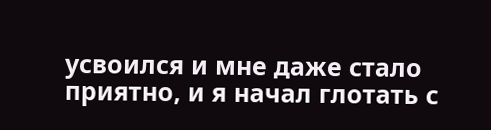усвоился и мне даже стало приятно, и я начал глотать с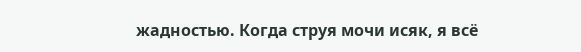жадностью. Когда струя мочи исяк, я всё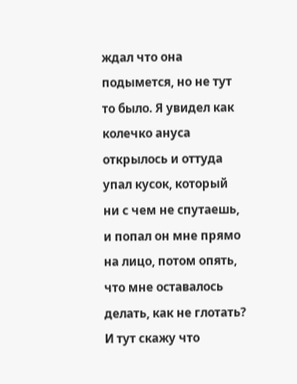ждал что она подымется, но не тут то было. Я увидел как колечко ануса открылось и оттуда упал кусок, который ни с чем не спутаешь, и попал он мне прямо на лицо, потом опять, что мне оставалось делать, как не глотать? И тут скажу что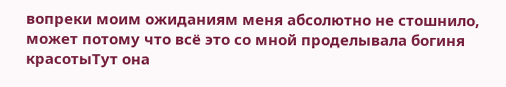вопреки моим ожиданиям меня абсолютно не стошнило, может потому что всё это со мной проделывала богиня красотыТут она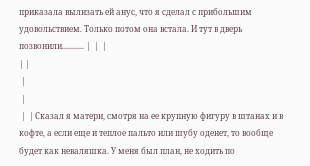приказала вылизать ей анус, что я сделал с прибольшим удовольствием. Только потом она встала. И тут в дверь позвонили........... |  |  |
| |
 |
 |
 |  | Сказал я матери, смотря на ее крупную фигуру в штанах и в кофте, а если еще и теплое пальто или шубу оденет, то вообще будет как неваляшка. У меня был план, не ходить по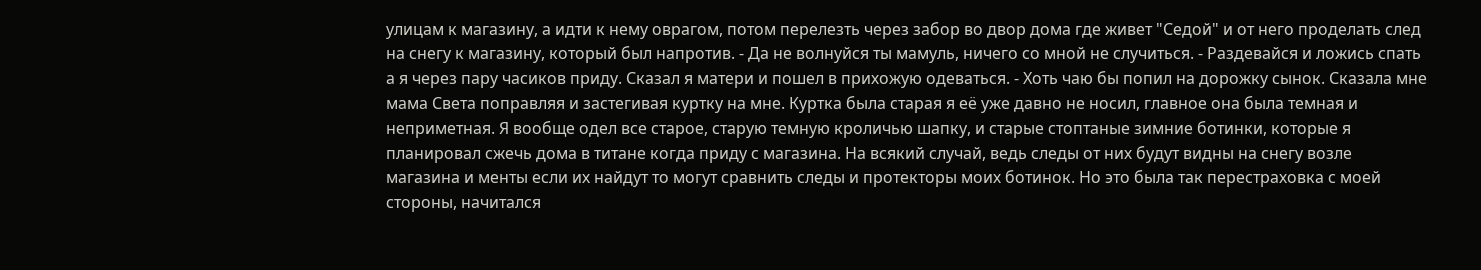улицам к магазину, а идти к нему оврагом, потом перелезть через забор во двор дома где живет "Седой" и от него проделать след на снегу к магазину, который был напротив. - Да не волнуйся ты мамуль, ничего со мной не случиться. - Раздевайся и ложись спать а я через пару часиков приду. Сказал я матери и пошел в прихожую одеваться. - Хоть чаю бы попил на дорожку сынок. Сказала мне мама Света поправляя и застегивая куртку на мне. Куртка была старая я её уже давно не носил, главное она была темная и неприметная. Я вообще одел все старое, старую темную кроличью шапку, и старые стоптаные зимние ботинки, которые я планировал сжечь дома в титане когда приду с магазина. На всякий случай, ведь следы от них будут видны на снегу возле магазина и менты если их найдут то могут сравнить следы и протекторы моих ботинок. Но это была так перестраховка с моей стороны, начитался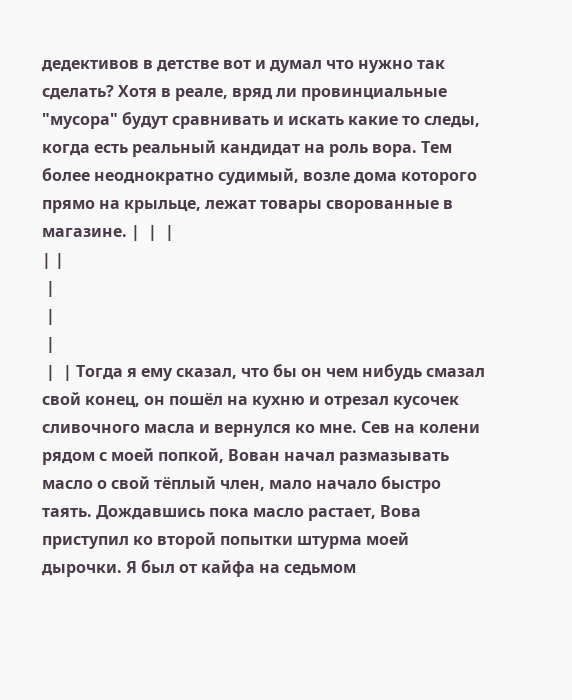дедективов в детстве вот и думал что нужно так сделать? Хотя в реале, вряд ли провинциальные "мусора" будут сравнивать и искать какие то следы, когда есть реальный кандидат на роль вора. Тем более неоднократно судимый, возле дома которого прямо на крыльце, лежат товары сворованные в магазине. |  |  |
| |
 |
 |
 |
 |  | Тогда я ему сказал, что бы он чем нибудь смазал свой конец, он пошёл на кухню и отрезал кусочек сливочного масла и вернулся ко мне. Сев на колени рядом с моей попкой, Вован начал размазывать масло о свой тёплый член, мало начало быстро таять. Дождавшись пока масло растает, Вова приступил ко второй попытки штурма моей дырочки. Я был от кайфа на седьмом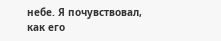небе. Я почувствовал, как его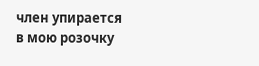член упирается в мою розочку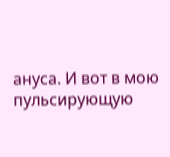ануса. И вот в мою пульсирующую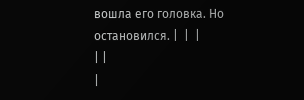вошла его головка. Но остановился. |  |  |
| |
|